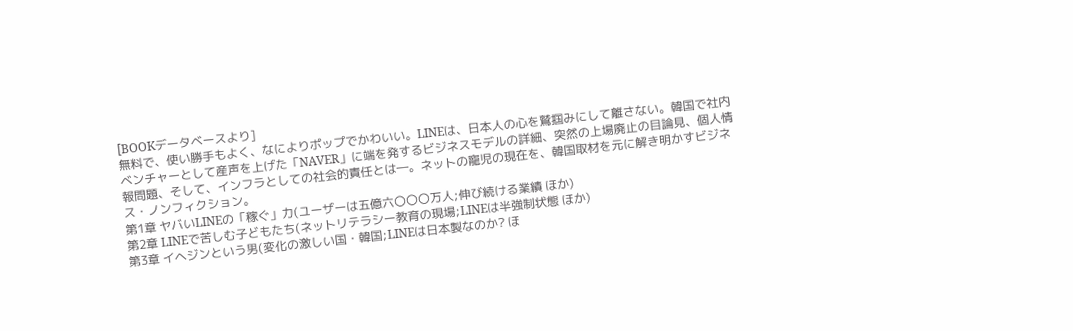[BOOKデータベースより]
無料で、使い勝手もよく、なによりポップでかわいい。LINEは、日本人の心を鷲掴みにして離さない。韓国で社内ベンチャーとして産声を上げた「NAVER」に端を発するビジネスモデルの詳細、突然の上場廃止の目論見、個人情報問題、そして、インフラとしての社会的責任とは―。ネットの寵児の現在を、韓国取材を元に解き明かすビジネス・ノンフィクション。
第1章 ヤバいLINEの「稼ぐ」力(ユーザーは五億六〇〇〇万人;伸び続ける業績 ほか)
第2章 LINEで苦しむ子どもたち(ネットリテラシー教育の現場;LINEは半強制状態 ほか)
第3章 イヘジンという男(変化の激しい国・韓国;LINEは日本製なのか? ほ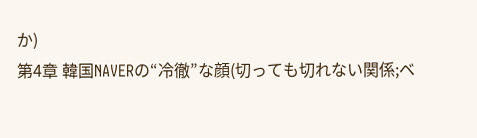か)
第4章 韓国NAVERの“冷徹”な顔(切っても切れない関係;ベ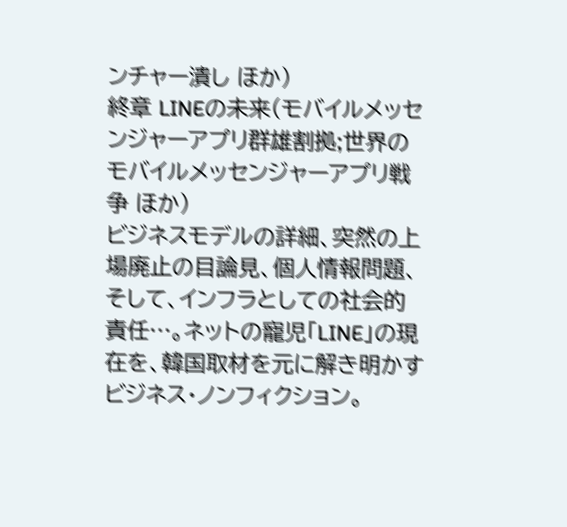ンチャー潰し ほか)
終章 LINEの未来(モバイルメッセンジャーアプリ群雄割拠;世界のモバイルメッセンジャーアプリ戦争 ほか)
ビジネスモデルの詳細、突然の上場廃止の目論見、個人情報問題、そして、インフラとしての社会的責任…。ネットの寵児「LINE」の現在を、韓国取材を元に解き明かすビジネス・ノンフィクション。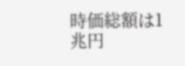時価総額は1兆円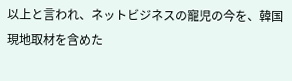以上と言われ、ネットビジネスの寵児の今を、韓国現地取材を含めた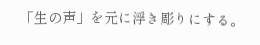「生の声」を元に浮き彫りにする。